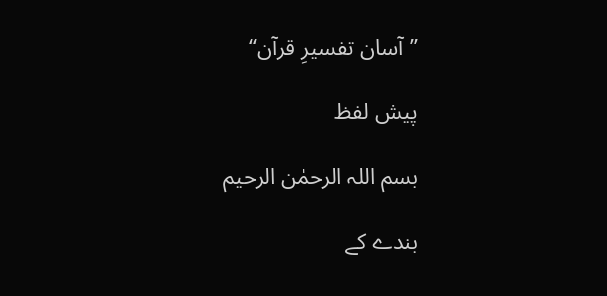’’آسان تفسیرِ قرآن‘‘

پیش لفظ

بسم اللہ الرحمٰن الرحیم

بندے کے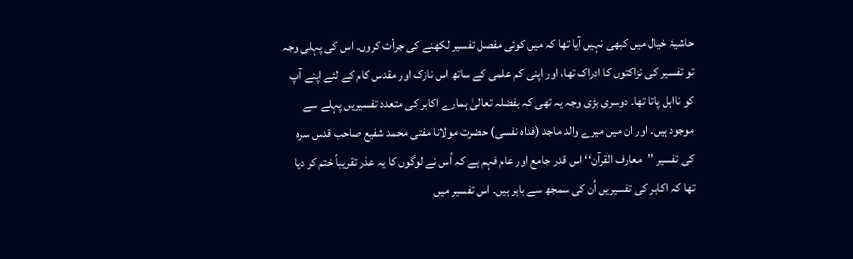حاشیۂ خیال میں کبھی نہیں آیا تھا کہ میں کوئی مفصل تفسیر لکھنے کی جرأت کروں۔ اس کی پہلی وجہ تو تفسیر کی نزاکتوں کا ادراک تھا، اور اپنی کم علمی کے ساتھ اس نازک اور مقدس کام کے لئے اپنے آپ کو نااہل پاتا تھا۔ دوسری بڑی وجہ یہ تھی کہ بفضلہ تعالیٰ ہمارے اکابر کی متعدد تفسیریں پہلے سے موجود ہیں۔ اور ان میں میرے والد ماجد (فداہ نفسی) حضرت مولانا مفتی محمد شفیع صاحب قدس سرہ کی تفسیر ’’معارف القرآن‘‘ اس قدر جامع اور عام فہم ہے کہ اُس نے لوگوں کا یہ عذر تقریباً‌ ختم کر دیا تھا کہ اکابر کی تفسیریں اُن کی سمجھ سے باہر ہیں۔ اس تفسیر میں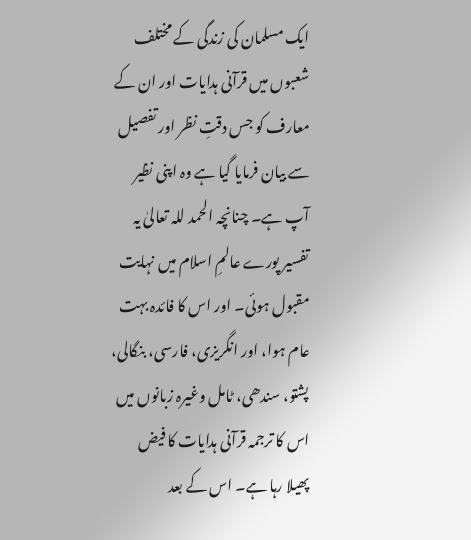ایک مسلمان کی زندگی کے مختلف شعبوں میں قرآنی ہدایات اور ان کے معارف کو جس دقتِ نظر اور تفصیل سے بیان فرمایا گیا ہے وہ اپنی نظیر آپ ہے۔ چنانچہ الحمد للہ تعالیٰ یہ تفسیر پورے عالمِ اسلام میں نہایت مقبول ہوئی۔ اور اس کا فائدہ بہت عام ہوا، اور انگریزی، فارسی، بنگالی، پشتو، سندھی، ٹامل وغیرہ زبانوں میں اس کا ترجمہ قرآنی ہدایات کا فیض پھیلا رہا ہے۔ اس کے بعد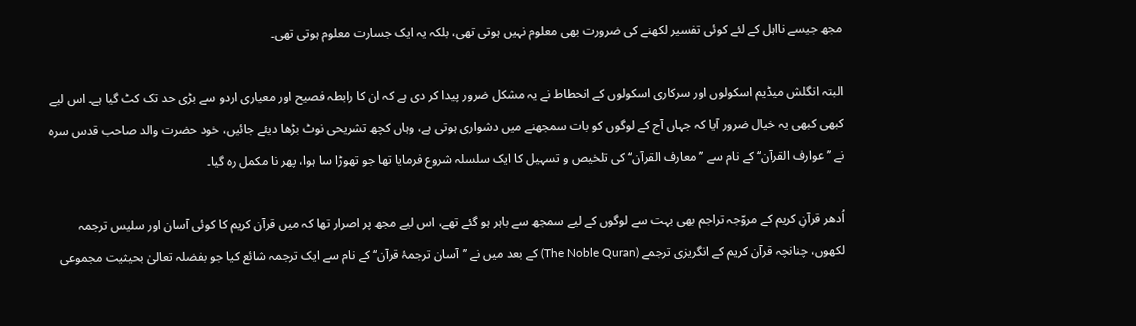مجھ جیسے نااہل کے لئے کوئی تفسیر لکھنے کی ضرورت بھی معلوم نہیں ہوتی تھی، بلکہ یہ ایک جسارت معلوم ہوتی تھی۔

البتہ انگلش میڈیم اسکولوں اور سرکاری اسکولوں کے انحطاط نے یہ مشکل ضرور پیدا کر دی ہے کہ ان کا رابطہ فصیح اور معیاری اردو سے بڑی حد تک کٹ گیا ہے۔ اس لیے کبھی کبھی یہ خیال ضرور آیا کہ جہاں آج کے لوگوں کو بات سمجھنے میں دشواری ہوتی ہے، وہاں کچھ تشریحی نوٹ بڑھا دیئے جائیں، خود حضرت والد صاحب قدس سرہ نے ’’عوارف القرآن‘‘ کے نام سے ’’معارف القرآن‘‘ کی تلخیص و تسہیل کا ایک سلسلہ شروع فرمایا تھا جو تھوڑا سا ہوا، پھر نا مکمل رہ گیا۔

اُدھر قرآنِ کریم کے مروّجہ تراجم بھی بہت سے لوگوں کے لیے سمجھ سے باہر ہو گئے تھے، اس لیے مجھ پر اصرار تھا کہ میں قرآن کریم کا کوئی آسان اور سلیس ترجمہ لکھوں، چنانچہ قرآن کریم کے انگریزی ترجمے (The Noble Quran) کے بعد میں نے ’’آسان ترجمۂ قرآن‘‘ کے نام سے ایک ترجمہ شائع کیا جو بفضلہ تعالیٰ بحیثیت مجموعی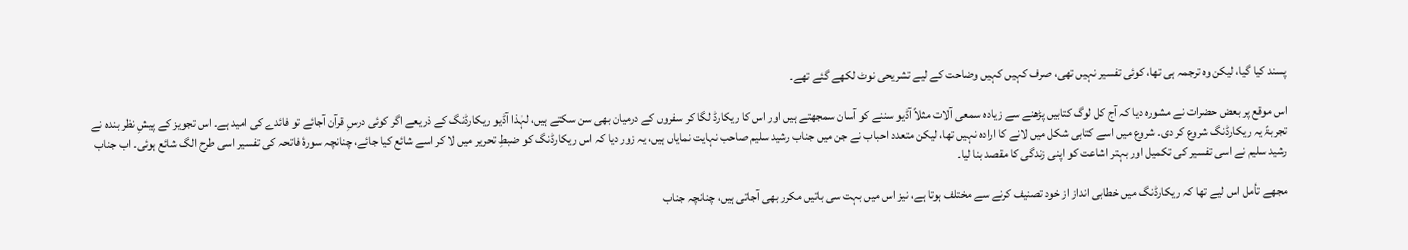پسند کیا گیا، لیکن وہ ترجمہ ہی تھا، کوئی تفسیر نہیں تھی، صرف کہیں کہیں وضاحت کے لیے تشریحی نوٹ لکھے گئے تھے۔

اس موقع پر بعض حضرات نے مشورہ دیا کہ آج کل لوگ کتابیں پڑھنے سے زیادہ سمعی آلات مثلاً آڈیو سننے کو آسان سمجھتے ہیں اور اس کا ریکارڈ لگا کر سفروں کے درمیان بھی سن سکتے ہیں، لہٰذا آڈیو ریکارڈنگ کے ذریعے اگر کوئی درسِ قرآن آجائے تو فائدے کی امید ہے۔ اس تجویز کے پیشِ نظر بندہ نے تجربۃً‌ یہ ریکارڈنگ شروع کر دی۔ شروع میں اسے کتابی شکل میں لانے کا ارادہ نہیں تھا، لیکن متعدد احباب نے جن میں جناب رشید سلیم صاحب نہایت نمایاں ہیں، یہ زور دیا کہ اس ریکارڈنگ کو ضبطِ تحریر میں لا کر اسے شائع کیا جائے، چنانچہ سورۂ فاتحہ کی تفسیر اسی طرح الگ شائع ہوئی۔ اب جناب رشید سلیم نے اسی تفسیر کی تکمیل اور بہتر اشاعت کو اپنی زندگی کا مقصد بنا لیا۔

مجھے تأمل اس لیے تھا کہ ریکارڈنگ میں خطابی انداز از خود تصنیف کرنے سے مختلف ہوتا ہے، نیز اس میں بہت سی باتیں مکرر بھی آجاتی ہیں، چنانچہ جناب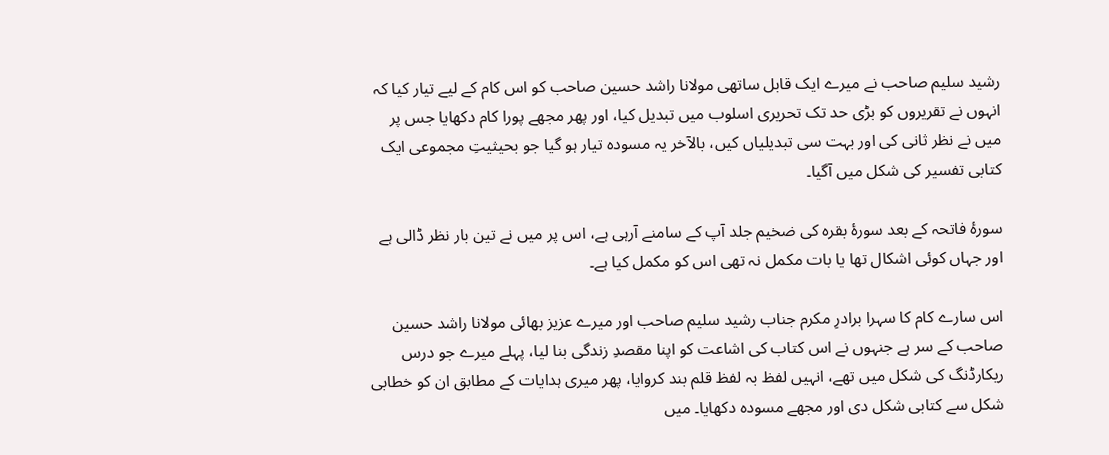رشید سلیم صاحب نے میرے ایک قابل ساتھی مولانا راشد حسین صاحب کو اس کام کے لیے تیار کیا کہ انہوں نے تقریروں کو بڑی حد تک تحریری اسلوب میں تبدیل کیا، اور پھر مجھے پورا کام دکھایا جس پر میں نے نظر ثانی کی اور بہت سی تبدیلیاں کیں، بالآخر یہ مسودہ تیار ہو گیا جو بحیثیتِ مجموعی ایک کتابی تفسیر کی شکل میں آگیا۔

سورۂ فاتحہ کے بعد سورۂ بقرہ کی ضخیم جلد آپ کے سامنے آرہی ہے، اس پر میں نے تین بار نظر ڈالی ہے اور جہاں کوئی اشکال تھا یا بات مکمل نہ تھی اس کو مکمل کیا ہے۔

اس سارے کام کا سہرا برادرِ مکرم جناب رشید سلیم صاحب اور میرے عزیز بھائی مولانا راشد حسین صاحب کے سر ہے جنہوں نے اس کتاب کی اشاعت کو اپنا مقصدِ زندگی بنا لیا، پہلے میرے جو درس ریکارڈنگ کی شکل میں تھے، انہیں لفظ بہ لفظ قلم بند کروایا، پھر میری ہدایات کے مطابق ان کو خطابی شکل سے کتابی شکل دی اور مجھے مسودہ دکھایا۔ میں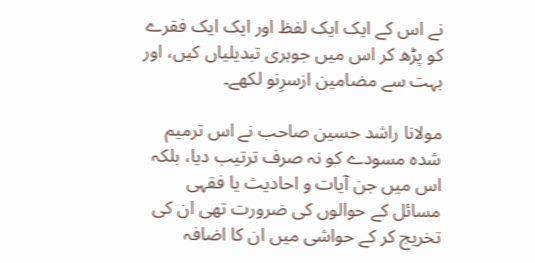نے اس کے ایک ایک لفظ اور ایک ایک فقرے کو پڑھ کر اس میں جوہری تبدیلیاں کیں، اور بہت سے مضامین ازسرِنو لکھے۔

مولانا راشد حسین صاحب نے اس ترمیم شدہ مسودے کو نہ صرف ترتیب دیا، بلکہ اس میں جن آیات و احادیث یا فقہی مسائل کے حوالوں کی ضرورت تھی ان کی تخریج کر کے حواشی میں ان کا اضافہ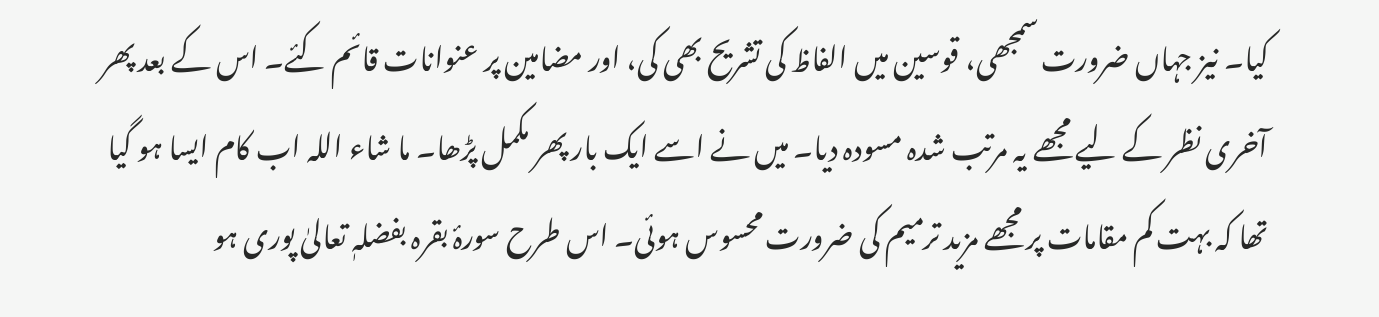کیا۔ نیز جہاں ضرورت سمجھی، قوسین میں الفاظ کی تشریح بھی کی، اور مضامین پر عنوانات قائم کئے۔ اس کے بعد پھر آخری نظر کے لیے مجھے یہ مرتب شدہ مسودہ دیا۔ میں نے اسے ایک بار پھر مکمل پڑھا۔ ما شاء اللہ اب کام ایسا ہو گیا تھا کہ بہت کم مقامات پر مجھے مزید ترمیم کی ضرورت محسوس ہوئی۔ اس طرح سورۂ بقرہ بفضلہٖ تعالیٰ پوری ہو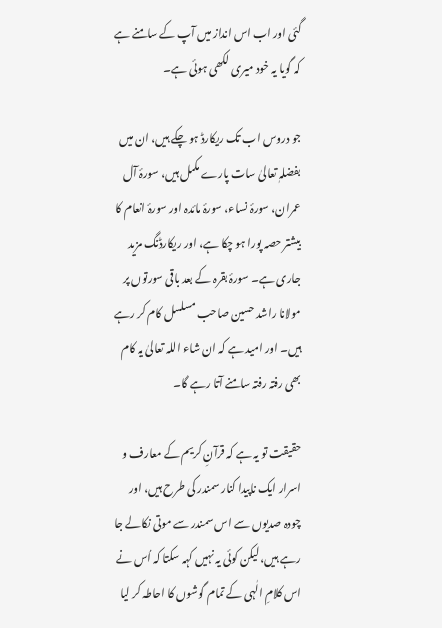گئی اور اب اس انداز میں آپ کے سامنے ہے کہ گویا یہ خود میری لکھی ہوئی ہے۔

جو دروس اب تک ریکارڈ ہو چکے ہیں، ان میں بفضلہٖ تعالیٰ سات پارے مکمل ہیں، سورۂ آل عمران، سورۂ نساء، سورۂ مائدہ اور سورۂ انعام کا بیشتر حصہ پورا ہو چکا ہے، اور ریکارڈنگ مزید جاری ہے۔ سورۂ بقرہ کے بعد باقی سورتوں پر مولانا راشد حسین صاحب مسلسل کام کر رہے ہیں۔ اور امید ہے کہ ان شاء اللہ تعالیٰ یہ کام بھی رفتہ رفتہ سامنے آتا رہے گا۔

حقیقت تو یہ ہے کہ قرآنِ کریم کے معارف و اسرار ایک ناپیدا کنار سمندر کی طرح ہیں، اور چودہ صدیوں سے اس سمندر سے موتی نکالے جا رہے ہیں، لیکن کوئی یہ نہیں کہہ سکتا کہ اُس نے اس کلامِ الٰہی کے تمام گوشوں کا احاطہ کر لیا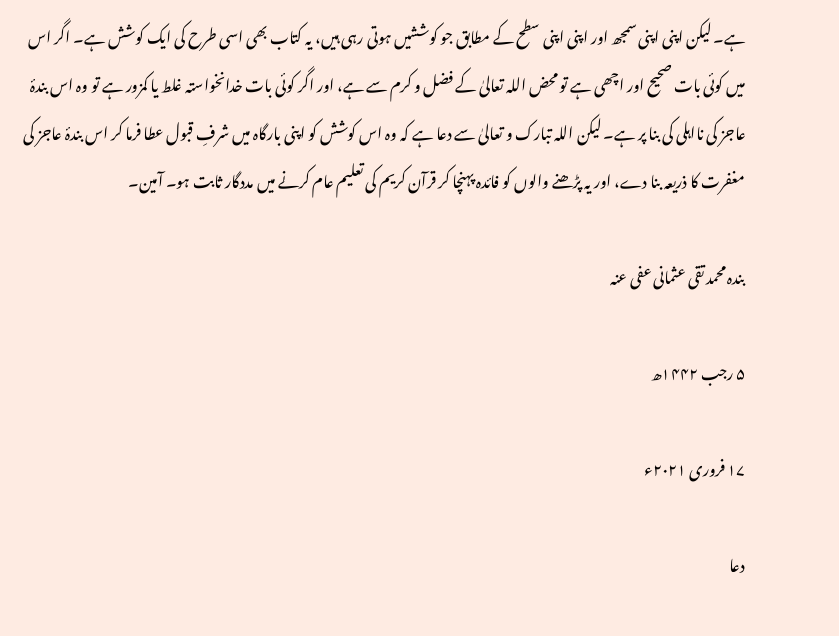ہے۔ لیکن اپنی اپنی سمجھ اور اپنی اپنی سطح کے مطابق جو کوششیں ہوتی رہی ہیں، یہ کتاب بھی اسی طرح کی ایک کوشش ہے۔ اگر اس میں کوئی بات صحیح اور اچھی ہے تو محض اللہ تعالیٰ کے فضل و کرم سے ہے، اور اگر کوئی بات خدانخواستہ غلط یا کمزور ہے تو وہ اس بندۂ عاجز کی نااہلی کی بنا پر ہے۔ لیکن اللہ تبارک و تعالیٰ سے دعا ہے کہ وہ اس کوشش کو اپنی بارگاہ میں شرفِ قبول عطا فرما کر اس بندۂ عاجز کی مغفرت کا ذریعہ بنا دے، اور یہ پڑھنے والوں کو فائدہ پہنچا کر قرآن کریم کی تعلیم عام کرنے میں مددگار ثابت ہو۔ آمین۔

بندہ محمد تقی عثمانی عفی عنہ

۵ رجب ۱۴۴۲ھ

۱۷ فروری ۲۰۲۱ء

دعا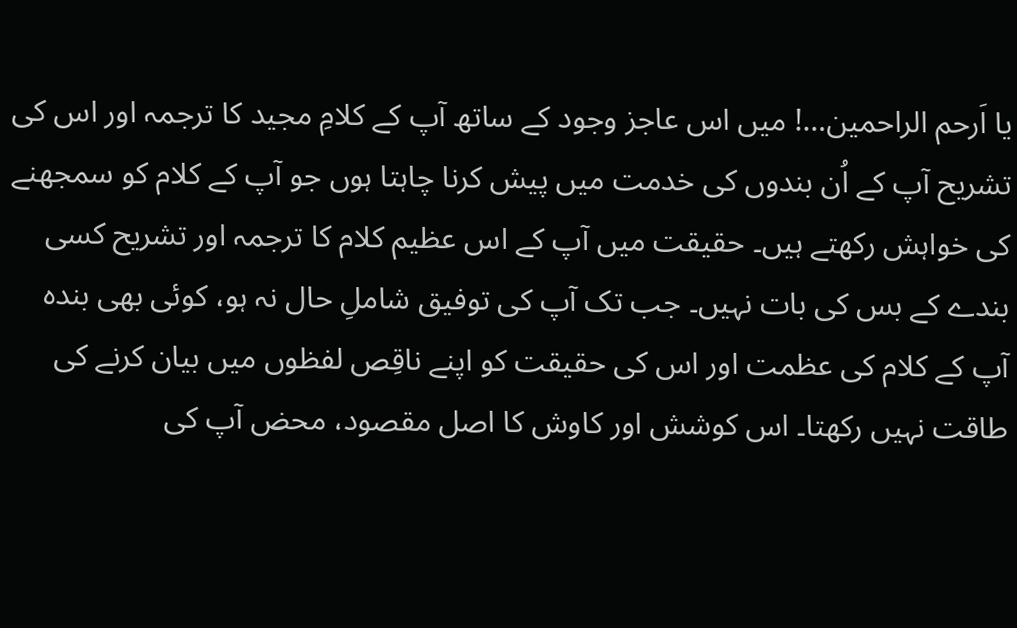یا اَرحم الراحمین…! میں اس عاجز وجود کے ساتھ آپ کے کلامِ مجید کا ترجمہ اور اس کی تشریح آپ کے اُن بندوں کی خدمت میں پیش کرنا چاہتا ہوں جو آپ کے کلام کو سمجھنے کی خواہش رکھتے ہیں۔ حقیقت میں آپ کے اس عظیم کلام کا ترجمہ اور تشریح کسی بندے کے بس کی بات نہیں۔ جب تک آپ کی توفیق شاملِ حال نہ ہو، کوئی بھی بندہ آپ کے کلام کی عظمت اور اس کی حقیقت کو اپنے ناقِص لفظوں میں بیان کرنے کی طاقت نہیں رکھتا۔ اس کوشش اور کاوش کا اصل مقصود، محض آپ کی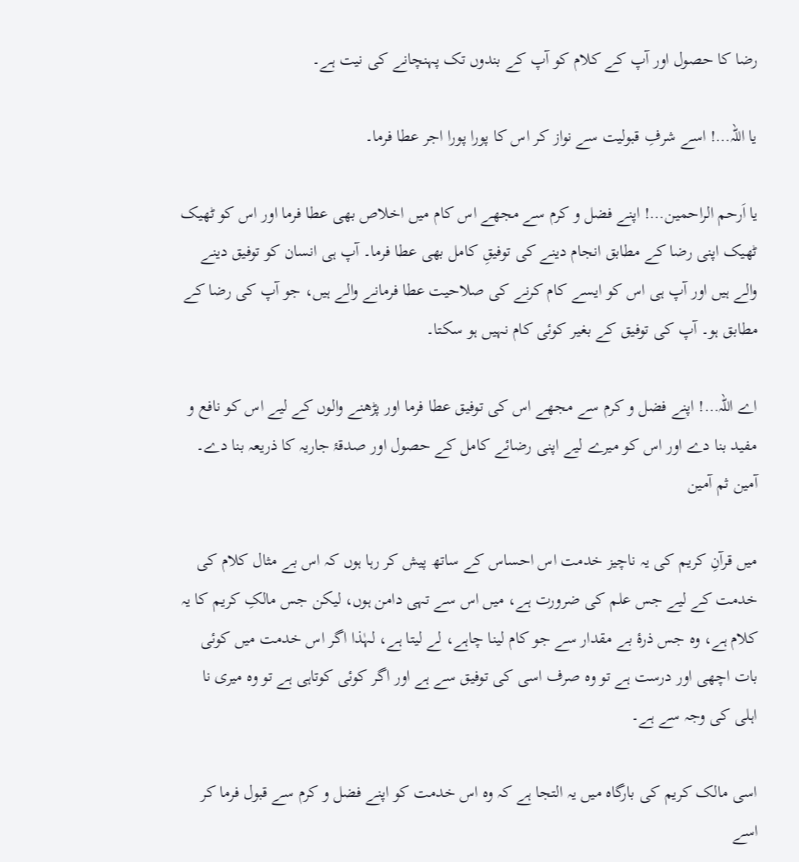رضا کا حصول اور آپ کے کلام کو آپ کے بندوں تک پہنچانے کی نیت ہے۔

یا اللہ…! اسے شرفِ قبولیت سے نواز کر اس کا پورا پورا اجر عطا فرما۔

یا اَرحم الراحمین…! اپنے فضل و کرم سے مجھے اس کام میں اخلاص بھی عطا فرما اور اس کو ٹھیک ٹھیک اپنی رضا کے مطابق انجام دینے کی توفیقِ کامل بھی عطا فرما۔ آپ ہی انسان کو توفیق دینے والے ہیں اور آپ ہی اس کو ایسے کام کرنے کی صلاحیت عطا فرمانے والے ہیں، جو آپ کی رضا کے مطابق ہو۔ آپ کی توفیق کے بغیر کوئی کام نہیں ہو سکتا۔

اے اللہ…! اپنے فضل و کرم سے مجھے اس کی توفیق عطا فرما اور پڑھنے والوں کے لیے اس کو نافع و مفید بنا دے اور اس کو میرے لیے اپنی رضائے کامل کے حصول اور صدقۂ جاریہ کا ذریعہ بنا دے۔ آمین ثم آمین

میں قرآنِ کریم کی یہ ناچیز خدمت اس احساس کے ساتھ پیش کر رہا ہوں کہ اس بے مثال کلام کی خدمت کے لیے جس علم کی ضرورت ہے، میں اس سے تہی دامن ہوں، لیکن جس مالکِ کریم کا یہ کلام ہے، وہ جس ذرۂ بے مقدار سے جو کام لینا چاہے، لے لیتا ہے، لہٰذا اگر اس خدمت میں کوئی بات اچھی اور درست ہے تو وہ صرف اسی کی توفیق سے ہے اور اگر کوئی کوتاہی ہے تو وہ میری نا اہلی کی وجہ سے ہے۔

اسی مالک کریم کی بارگاہ میں یہ التجا ہے کہ وہ اس خدمت کو اپنے فضل و کرم سے قبول فرما کر اسے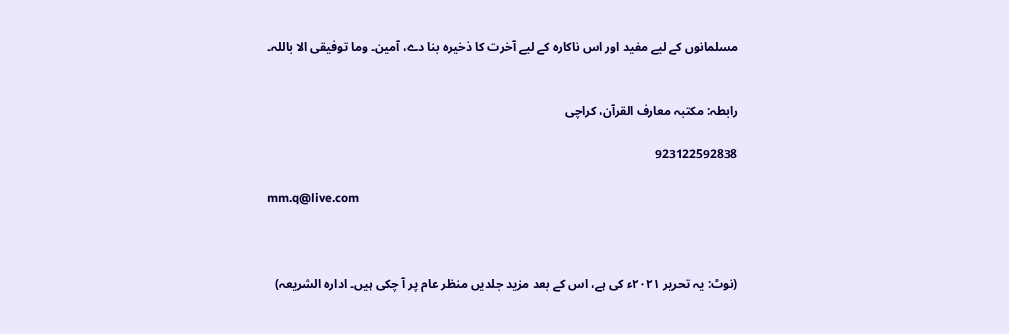مسلمانوں کے لیے مفید اور اس ناکارہ کے لیے آخرت کا ذخیرہ بنا دے، آمین۔ وما توفیقی الا باللہ۔


رابطہ: مکتبہ معارف القرآن، کراچی

923122592838

mm.q@live.com



(نوٹ: یہ تحریر ۲۰۲۱ء کی ہے، اس کے بعد مزید جلدیں منظر عام پر آ چکی ہیں۔ ادارہ الشریعہ)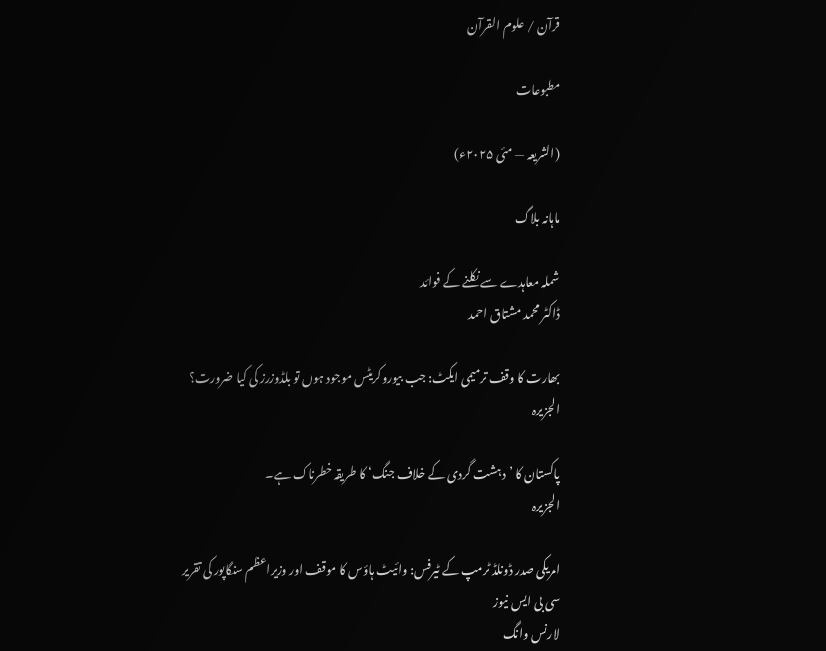قرآن / علوم القرآن

مطبوعات

(الشریعہ — مئی ۲۰۲۵ء)

ماہانہ بلاگ

شملہ معاہدے سے نکلنے کے فوائد
ڈاکٹر محمد مشتاق احمد

بھارت کا وقف ترمیمی ایکٹ: جب بیوروکریٹس موجود ہوں تو بلڈوزرز کی کیا ضرورت؟
الجزیرہ

پاکستان کا ’دہشت گردی کے خلاف جنگ‘ کا طریقہ خطرناک ہے۔
الجزیرہ

امریکی صدر ڈونلڈ ٹرمپ کے ٹیرفس: وائیٹ ہاؤس کا موقف اور وزیراعظم سنگاپور کی تقریر
سی بی ایس نیوز
لارنس وانگ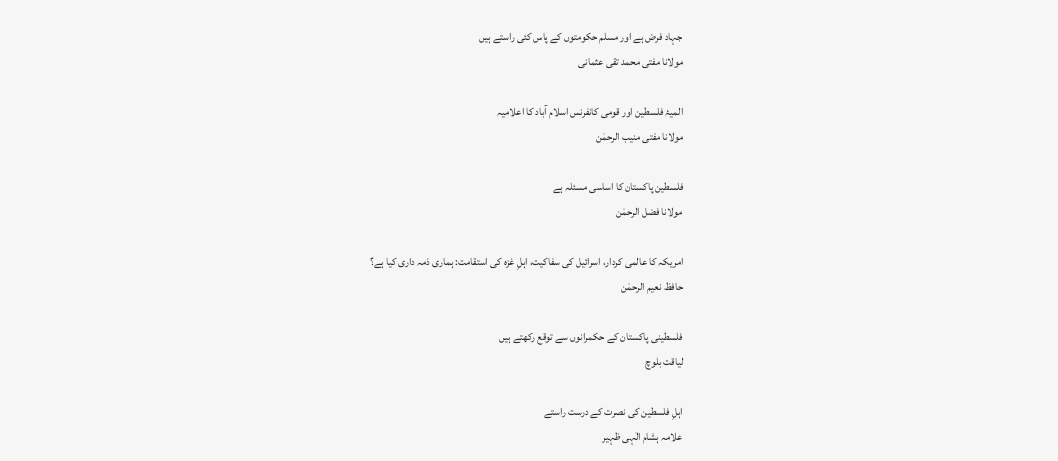جہاد فرض ہے اور مسلم حکومتوں کے پاس کئی راستے ہیں
مولانا مفتی محمد تقی عثمانی

المیۂ فلسطین اور قومی کانفرنس اسلام آباد کا اعلامیہ
مولانا مفتی منیب الرحمٰن

فلسطین پاکستان کا اساسی مسئلہ ہے
مولانا فضل الرحمٰن

امریکہ کا عالمی کردار، اسرائیل کی سفاکیت، اہلِ غزہ کی استقامت: ہماری ذمہ داری کیا ہے؟
حافظ نعیم الرحمٰن

فلسطینی پاکستان کے حکمرانوں سے توقع رکھتے ہیں
لیاقت بلوچ

اہلِ فلسطین کی نصرت کے درست راستے
علامہ ہشام الٰہی ظہیر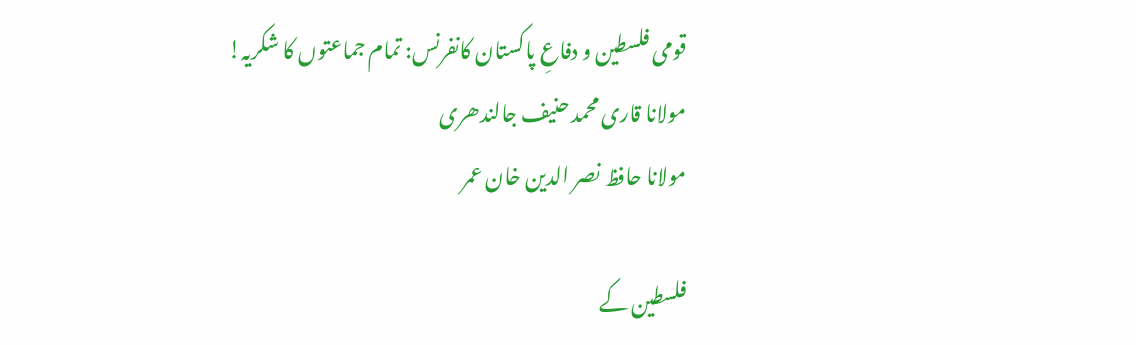قومی فلسطین و دفاعِ پاکستان کانفرنس: تمام جماعتوں کا شکریہ!
مولانا قاری محمد حنیف جالندھری
مولانا حافظ نصر الدین خان عمر

فلسطین کے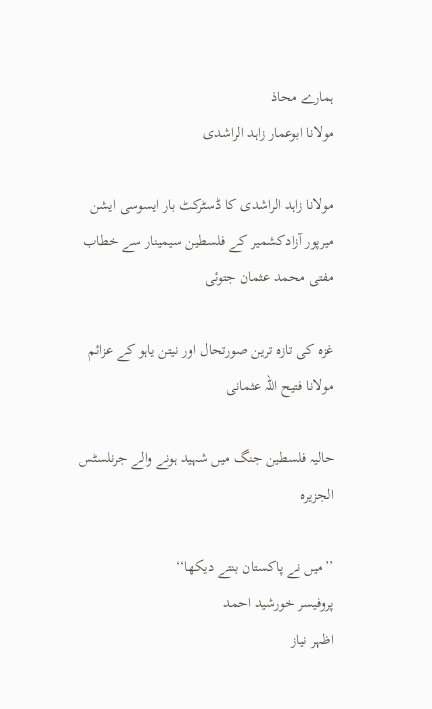ہمارے محاذ
مولانا ابوعمار زاہد الراشدی

مولانا زاہد الراشدی کا ڈسٹرکٹ بار ایسوسی ایشن میرپور آزادکشمیر کے فلسطین سیمینار سے خطاب
مفتی محمد عثمان جتوئی

غزہ کی تازہ ترین صورتحال اور نیتن یاہو کے عزائم
مولانا فتیح اللہ عثمانی

حالیہ فلسطین جنگ میں شہید ہونے والے جرنلسٹس
الجزیرہ

’’میں نے پاکستان بنتے دیکھا‘‘
پروفیسر خورشید احمد
اظہر نیاز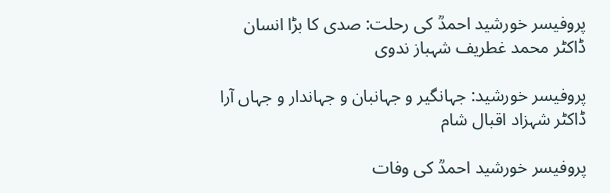پروفیسر خورشید احمدؒ کی رحلت: صدی کا بڑا انسان
ڈاکٹر محمد غطریف شہباز ندوی

پروفیسر خورشید: جہانگیر و جہانبان و جہاندار و جہاں آرا
ڈاکٹر شہزاد اقبال شام

پروفیسر خورشید احمدؒ کی وفات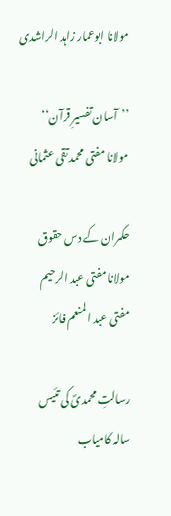مولانا ابوعمار زاہد الراشدی

’’آسان تفسیرِ قرآن‘‘
مولانا مفتی محمد تقی عثمانی

حکمران کے دس حقوق
مولانا مفتی عبد الرحیم
مفتی عبد المنعم فائز

رسالتِ محمدیؐ کی تئیس سالہ کامیاب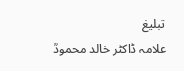تبلیغ
علامہ ڈاکٹر خالد محمودؒ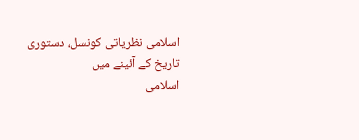اسلامی نظریاتی کونسل، دستوری تاریخ کے آئینے میں
اسلامی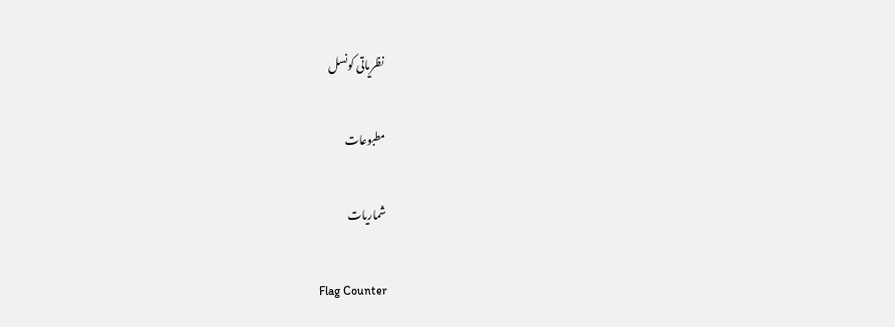نظریاتی کونسل

مطبوعات

شماریات

Flag Counter